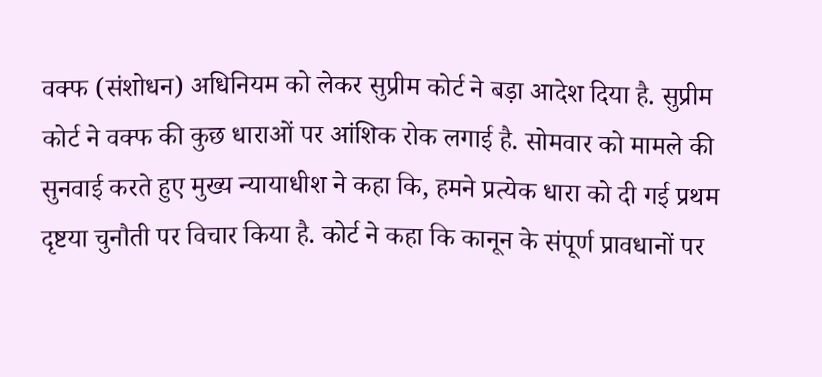वक्फ (संशोधन) अधिनियम को लेकर सुप्रीम कोर्ट ने बड़ा आदेश दिया है. सुप्रीम कोर्ट ने वक्फ की कुछ धाराओं पर आंशिक रोक लगाई है. सोमवार को मामले की सुनवाई करते हुए मुख्य न्यायाधीश ने कहा कि, हमने प्रत्येक धारा को दी गई प्रथम दृष्टया चुनौती पर विचार किया है. कोर्ट ने कहा कि कानून के संपूर्ण प्रावधानों पर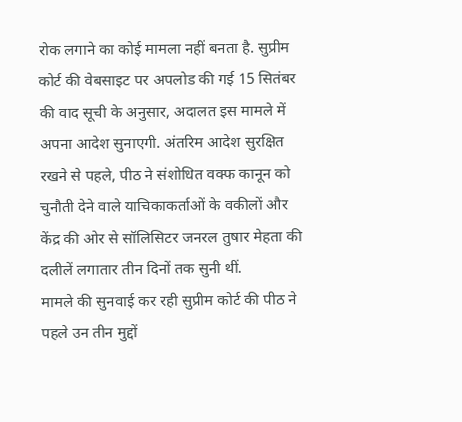रोक लगाने का कोई मामला नहीं बनता है. सुप्रीम कोर्ट की वेबसाइट पर अपलोड की गई 15 सितंबर की वाद सूची के अनुसार, अदालत इस मामले में अपना आदेश सुनाएगी. अंतरिम आदेश सुरक्षित रखने से पहले, पीठ ने संशोधित वक्फ कानून को चुनौती देने वाले याचिकाकर्ताओं के वकीलों और केंद्र की ओर से सॉलिसिटर जनरल तुषार मेहता की दलीलें लगातार तीन दिनों तक सुनी थीं.
मामले की सुनवाई कर रही सुप्रीम कोर्ट की पीठ ने पहले उन तीन मुद्दों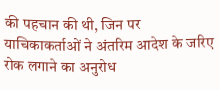की पहचान की थी, जिन पर याचिकाकर्ताओं ने अंतरिम आदेश के जरिए रोक लगाने का अनुरोध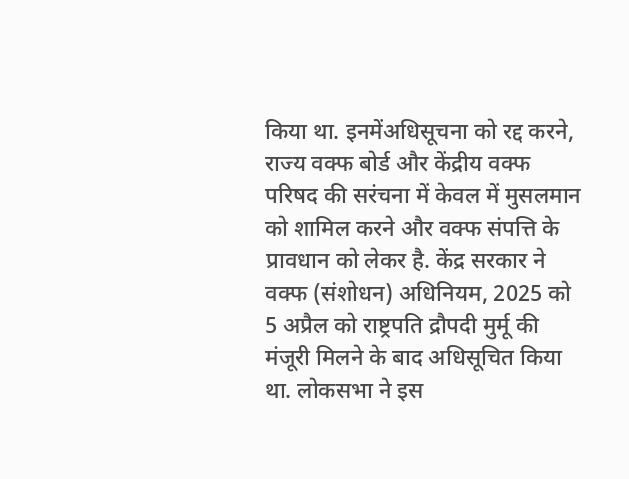किया था. इनमेंअधिसूचना को रद्द करने, राज्य वक्फ बोर्ड और केंद्रीय वक्फ परिषद की सरंचना में केवल में मुसलमान को शामिल करने और वक्फ संपत्ति के प्रावधान को लेकर है. केंद्र सरकार ने वक्फ (संशोधन) अधिनियम, 2025 को 5 अप्रैल को राष्ट्रपति द्रौपदी मुर्मू की मंजूरी मिलने के बाद अधिसूचित किया था. लोकसभा ने इस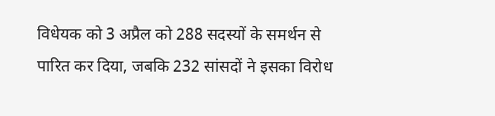विधेयक को 3 अप्रैल को 288 सदस्यों के समर्थन से पारित कर दिया, जबकि 232 सांसदों ने इसका विरोध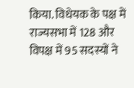किया. विधेयक के पक्ष में राज्यसभा में 128 और विपक्ष में 95 सदस्यों ने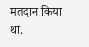मतदान किया था.